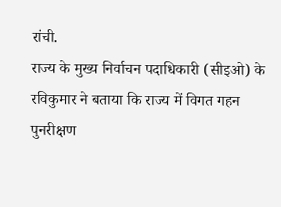रांची.
राज्य के मुख्य निर्वाचन पदाधिकारी (सीइओ) के रविकुमार ने बताया कि राज्य में विगत गहन पुनरीक्षण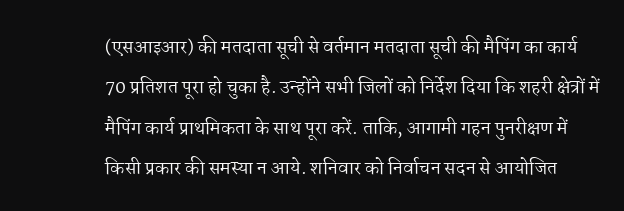(एसआइआर) की मतदाता सूची से वर्तमान मतदाता सूची की मैपिंग का कार्य 70 प्रतिशत पूरा हो चुका है. उन्होंने सभी जिलों को निर्देश दिया कि शहरी क्षेत्रों में मैपिंग कार्य प्राथमिकता के साथ पूरा करें. ताकि, आगामी गहन पुनरीक्षण में किसी प्रकार की समस्या न आये. शनिवार को निर्वाचन सदन से आयोजित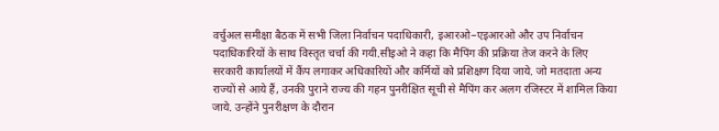वर्चुअल समीक्षा बैठक में सभी जिला निर्वाचन पदाधिकारी, इआरओ–एइआरओ और उप निर्वाचन पदाधिकारियों के साथ विस्तृत चर्चा की गयी.सीइओ ने कहा कि मैपिंग की प्रक्रिया तेज करने के लिए सरकारी कार्यालयों में कैंप लगाकर अधिकारियों और कर्मियों को प्रशिक्षण दिया जाये. जो मतदाता अन्य राज्यों से आये हैं, उनकी पुराने राज्य की गहन पुनरीक्षित सूची से मैपिंग कर अलग रजिस्टर में शामिल किया जाये. उन्होंने पुनरीक्षण के दौरान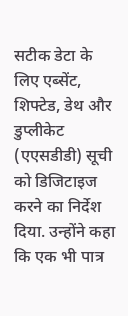सटीक डेटा के लिए एब्सेंट, शिफ्टेड, डेथ और डुप्लीकेट (एएसडीडी) सूची को डिजिटाइज करने का निर्देश दिया. उन्होंने कहा कि एक भी पात्र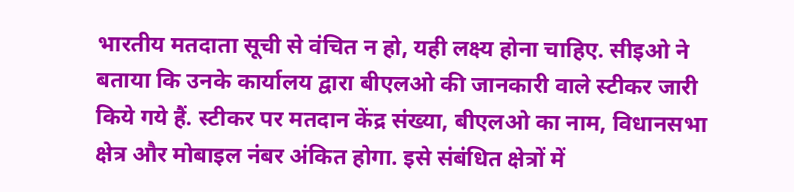भारतीय मतदाता सूची से वंचित न हो, यही लक्ष्य होना चाहिए. सीइओ ने बताया कि उनके कार्यालय द्वारा बीएलओ की जानकारी वाले स्टीकर जारी किये गये हैं. स्टीकर पर मतदान केंद्र संख्या, बीएलओ का नाम, विधानसभा क्षेत्र और मोबाइल नंबर अंकित होगा. इसे संबंधित क्षेत्रों में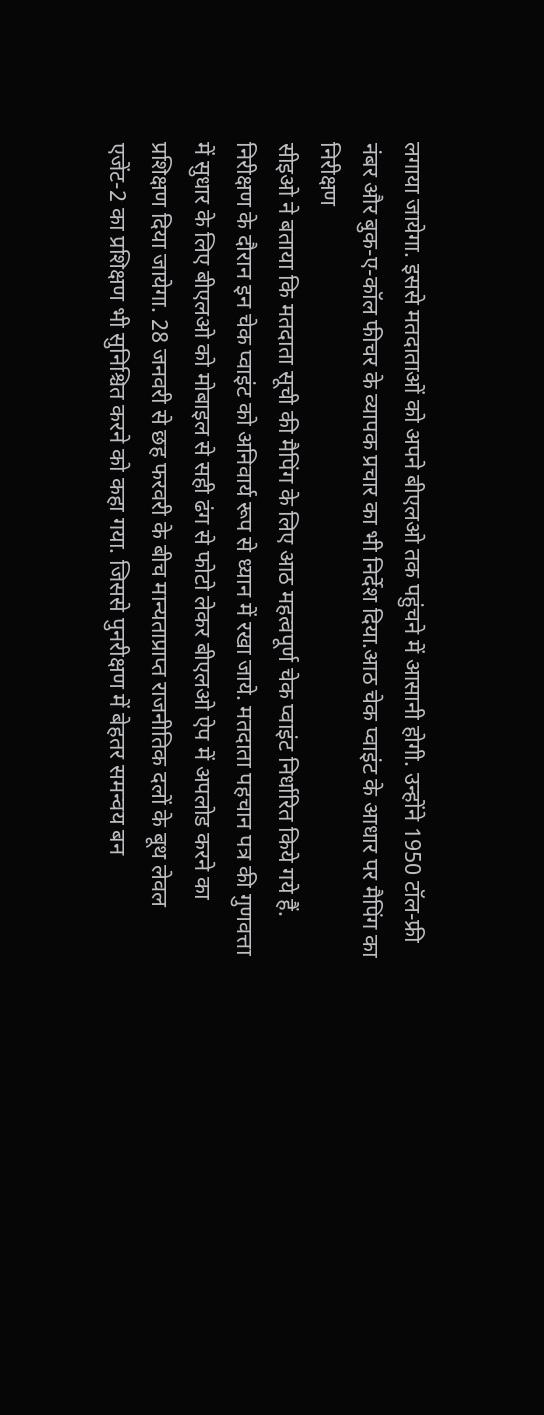लगाया जायेगा. इससे मतदाताओं को अपने बीएलओ तक पहुंचने में आसानी होगी. उन्होंने 1950 टॉल-फ्री नंबर और बुक-ए-कॉल फीचर के व्यापक प्रचार का भी निर्देश दिया.आठ चेक प्वाइंट के आधार पर मैपिंग का निरीक्षण
सीइओ ने बताया कि मतदाता सूची की मैपिंग के लिए आठ महत्वपूर्ण चेक प्वाइंट निर्धारित किये गये हैं. निरीक्षण के दौरान इन चेक प्वाइंट को अनिवार्य रूप से ध्यान में रखा जाये. मतदाता पहचान पत्र की गुणवत्ता में सुधार के लिए बीएलओ को मोबाइल से सही ढंग से फोटो लेकर बीएलओ ऐप में अपलोड करने का प्रशिक्षण दिया जायेगा. 28 जनवरी से छह फरवरी के बीच मान्यताप्राप्त राजनीतिक दलों के बूथ लेवल एजेंट-2 का प्रशिक्षण भी सुनिश्चित करने को कहा गया. जिससे पुनरीक्षण में बेहतर समन्वय बन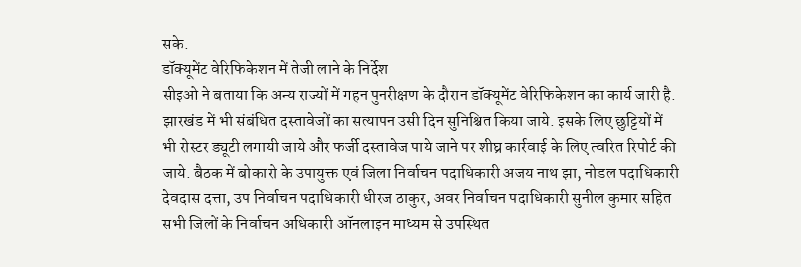सके.
डॉक्यूमेंट वेरिफिकेशन में तेजी लाने के निर्देश
सीइओ ने बताया कि अन्य राज्यों में गहन पुनरीक्षण के दौरान डॉक्यूमेंट वेरिफिकेशन का कार्य जारी है. झारखंड में भी संबंधित दस्तावेजों का सत्यापन उसी दिन सुनिश्चित किया जाये. इसके लिए छुट्टियों में भी रोस्टर ड्यूटी लगायी जाये और फर्जी दस्तावेज पाये जाने पर शीघ्र कार्रवाई के लिए त्वरित रिपोर्ट की जाये. बैठक में बोकारो के उपायुक्त एवं जिला निर्वाचन पदाधिकारी अजय नाथ झा, नोडल पदाधिकारी देवदास दत्ता, उप निर्वाचन पदाधिकारी धीरज ठाकुर, अवर निर्वाचन पदाधिकारी सुनील कुमार सहित सभी जिलों के निर्वाचन अधिकारी ऑनलाइन माध्यम से उपस्थित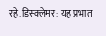रहे.डिस्क्लेमर: यह प्रभात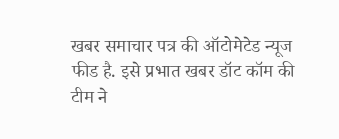खबर समाचार पत्र की ऑटोमेटेड न्यूज फीड है. इसे प्रभात खबर डॉट कॉम की टीम ने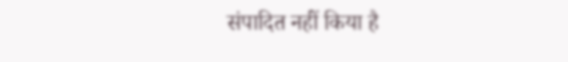संपादित नहीं किया है